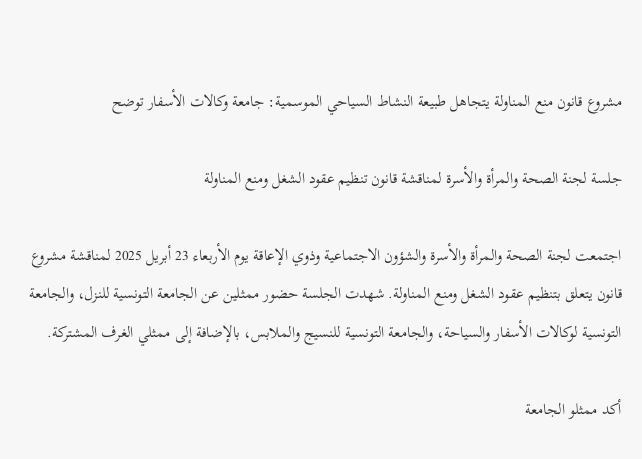مشروع قانون منع المناولة يتجاهل طبيعة النشاط السياحي الموسمية: جامعة وكالات الأسفار توضح

جلسة لجنة الصحة والمرأة والأسرة لمناقشة قانون تنظيم عقود الشغل ومنع المناولة

اجتمعت لجنة الصحة والمرأة والأسرة والشؤون الاجتماعية وذوي الإعاقة يوم الأربعاء 23 أبريل 2025 لمناقشة مشروع قانون يتعلق بتنظيم عقود الشغل ومنع المناولة. شهدت الجلسة حضور ممثلين عن الجامعة التونسية للنزل، والجامعة التونسية لوكالات الأسفار والسياحة، والجامعة التونسية للنسيج والملابس، بالإضافة إلى ممثلي الغرف المشتركة.

أكد ممثلو الجامعة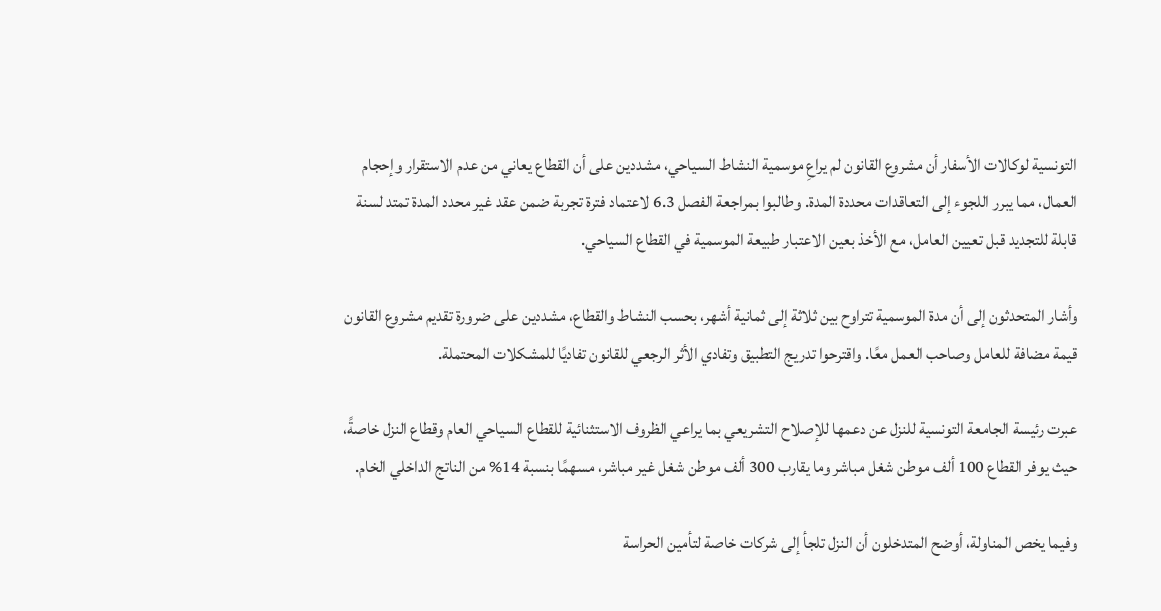التونسية لوكالات الأسفار أن مشروع القانون لم يراعِ موسمية النشاط السياحي، مشددين على أن القطاع يعاني من عدم الاستقرار وإحجام العمال، مما يبرر اللجوء إلى التعاقدات محددة المدة. وطالبوا بمراجعة الفصل 6.3 لاعتماد فترة تجربة ضمن عقد غير محدد المدة تمتد لسنة قابلة للتجديد قبل تعيين العامل، مع الأخذ بعين الاعتبار طبيعة الموسمية في القطاع السياحي.

وأشار المتحدثون إلى أن مدة الموسمية تتراوح بين ثلاثة إلى ثمانية أشهر، بحسب النشاط والقطاع، مشددين على ضرورة تقديم مشروع القانون قيمة مضافة للعامل وصاحب العمل معًا. واقترحوا تدريج التطبيق وتفادي الأثر الرجعي للقانون تفاديًا للمشكلات المحتملة.

عبرت رئيسة الجامعة التونسية للنزل عن دعمها للإصلاح التشريعي بما يراعي الظروف الاستثنائية للقطاع السياحي العام وقطاع النزل خاصةً، حيث يوفر القطاع 100 ألف موطن شغل مباشر وما يقارب 300 ألف موطن شغل غير مباشر، مسهمًا بنسبة 14% من الناتج الداخلي الخام.

وفيما يخص المناولة، أوضح المتدخلون أن النزل تلجأ إلى شركات خاصة لتأمين الحراسة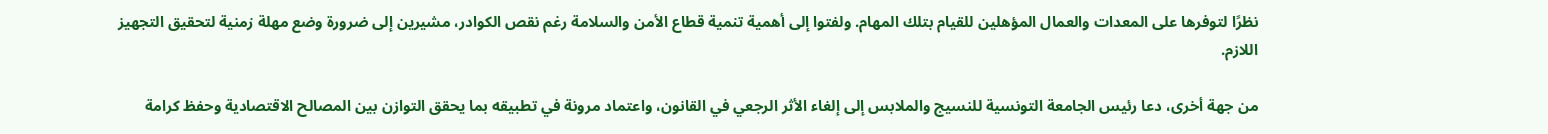نظرًا لتوفرها على المعدات والعمال المؤهلين للقيام بتلك المهام. ولفتوا إلى أهمية تنمية قطاع الأمن والسلامة رغم نقص الكوادر، مشيرين إلى ضرورة وضع مهلة زمنية لتحقيق التجهيز اللازم.

من جهة أخرى، دعا رئيس الجامعة التونسية للنسيج والملابس إلى إلغاء الأثر الرجعي في القانون، واعتماد مرونة في تطبيقه بما يحقق التوازن بين المصالح الاقتصادية وحفظ كرامة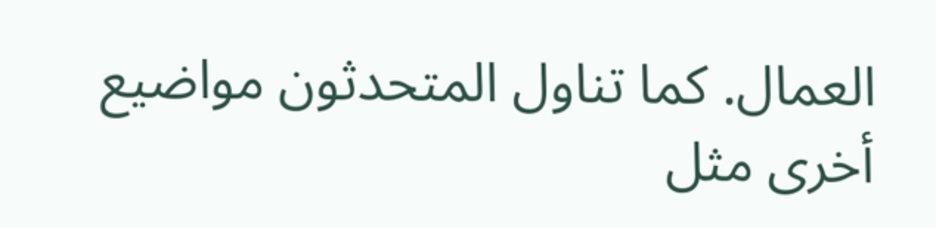العمال. كما تناول المتحدثون مواضيع أخرى مثل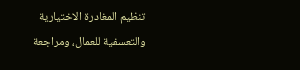تنظيم المغادرة الاختيارية والتعسفية للعمال، ومراجعة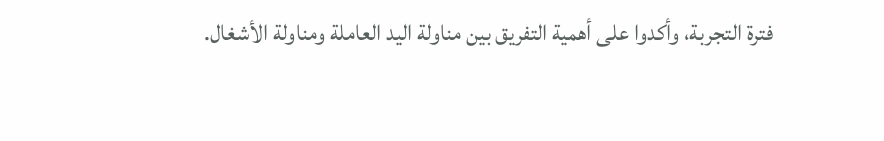فترة التجربة، وأكدوا على أهمية التفريق بين مناولة اليد العاملة ومناولة الأشغال.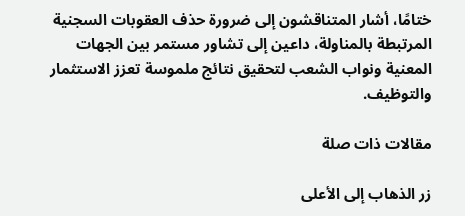ختامًا، أشار المتناقشون إلى ضرورة حذف العقوبات السجنية المرتبطة بالمناولة، داعين إلى تشاور مستمر بين الجهات المعنية ونواب الشعب لتحقيق نتائج ملموسة تعزز الاستثمار والتوظيف.

مقالات ذات صلة

زر الذهاب إلى الأعلى